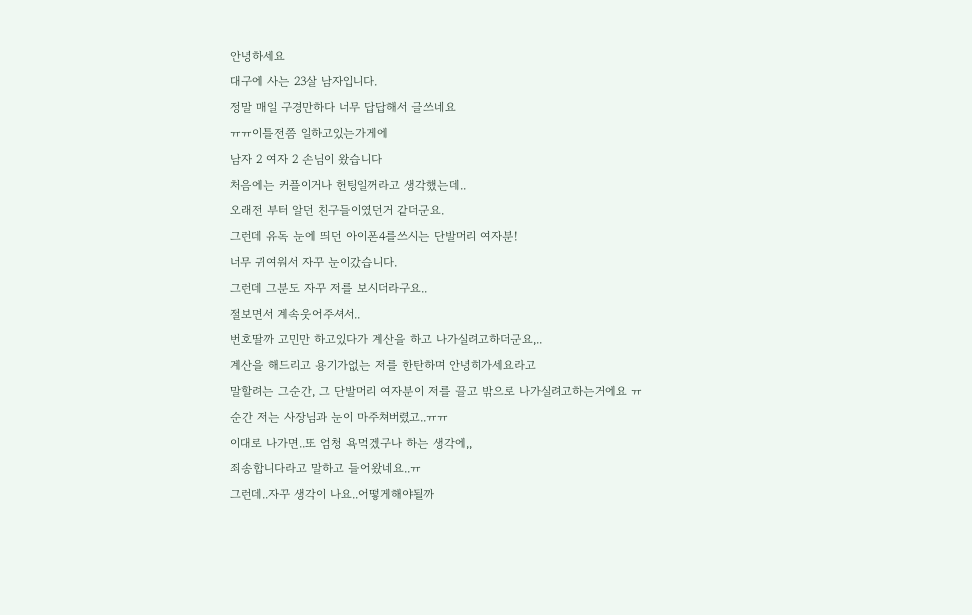안녕하세요
대구에 사는 23살 남자입니다.
정말 매일 구경만하다 너무 답답해서 글쓰네요
ㅠㅠ이틀전쯤 일하고있는가게에
남자 2 여자 2 손님이 왔습니다
처음에는 커플이거나 헌팅일꺼라고 생각했는데..
오래전 부터 알던 친구들이였던거 같더군요.
그런데 유독 눈에 띄던 아이폰4를쓰시는 단발머리 여자분!
너무 귀여워서 자꾸 눈이갔습니다.
그런데 그분도 자꾸 저를 보시더라구요..
절보면서 계속웃어주셔서..
번호딸까 고민만 하고있다가 계산을 하고 나가실려고하더군요,..
계산을 해드리고 용기가없는 저를 한탄하며 안녕히가세요라고
말할려는 그순간, 그 단발머리 여자분이 저를 끌고 밖으로 나가실려고하는거에요 ㅠ
순간 저는 사장님과 눈이 마주쳐버렸고..ㅠㅠ
이대로 나가면..또 엄청 욕먹겠구나 하는 생각에,,
죄송합니다라고 말하고 들어왔네요..ㅠ
그런데..자꾸 생각이 나요..어떻게해야될까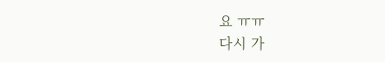요 ㅠㅠ
다시 가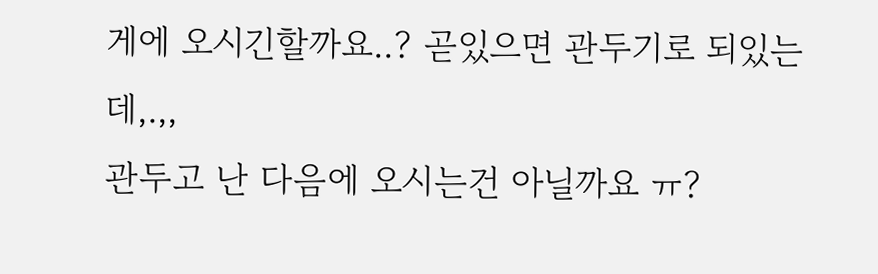게에 오시긴할까요..? 곧있으면 관두기로 되있는데,.,,
관두고 난 다음에 오시는건 아닐까요 ㅠ?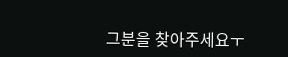그분을 찾아주세요ㅜ